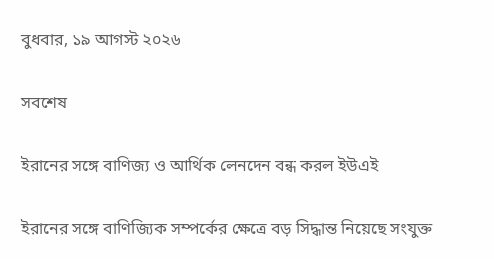বুধবার, ১৯ আগস্ট ২০২৬

সবশেষ

ইরানের সঙ্গে বাণিজ্য ও আর্থিক লেনদেন বন্ধ করল ইউএই

ইরানের সঙ্গে বাণিজ্যিক সম্পর্কের ক্ষেত্রে বড় সিদ্ধান্ত নিয়েছে সংযুক্ত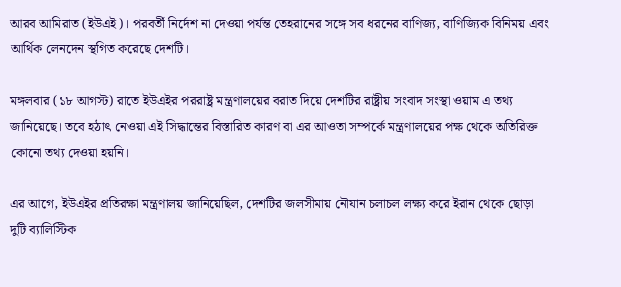আরব আমিরাত (ইউএই)। পরবর্তী নির্দেশ না দেওয়া পর্যন্ত তেহরানের সঙ্গে সব ধরনের বাণিজ্য, বাণিজ্যিক বিনিময় এবং আর্থিক লেনদেন স্থগিত করেছে দেশটি।

মঙ্গলবার (১৮ আগস্ট) রাতে ইউএইর পররাষ্ট্র মন্ত্রণালয়ের বরাত দিয়ে দেশটির রাষ্ট্রীয় সংবাদ সংস্থা ওয়াম এ তথ্য জানিয়েছে। তবে হঠাৎ নেওয়া এই সিদ্ধান্তের বিস্তারিত কারণ বা এর আওতা সম্পর্কে মন্ত্রণালয়ের পক্ষ থেকে অতিরিক্ত কোনো তথ্য দেওয়া হয়নি।

এর আগে, ইউএইর প্রতিরক্ষা মন্ত্রণালয় জানিয়েছিল, দেশটির জলসীমায় নৌযান চলাচল লক্ষ্য করে ইরান থেকে ছোড়া দুটি ব্যালিস্টিক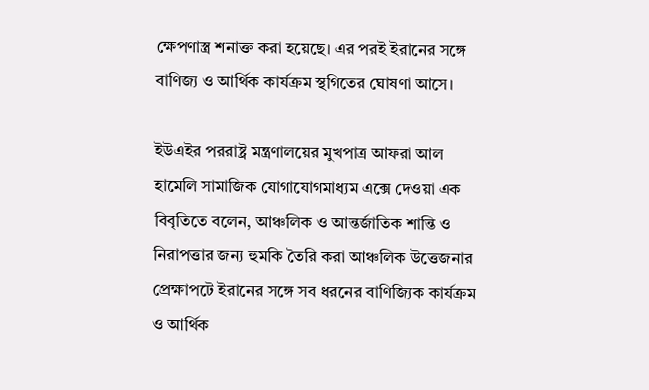ক্ষেপণাস্ত্র শনাক্ত করা হয়েছে। এর পরই ইরানের সঙ্গে বাণিজ্য ও আর্থিক কার্যক্রম স্থগিতের ঘোষণা আসে।

ইউএইর পররাষ্ট্র মন্ত্রণালয়ের মুখপাত্র আফরা আল হামেলি সামাজিক যোগাযোগমাধ্যম এক্সে দেওয়া এক বিবৃতিতে বলেন, আঞ্চলিক ও আন্তর্জাতিক শান্তি ও নিরাপত্তার জন্য হুমকি তৈরি করা আঞ্চলিক উত্তেজনার প্রেক্ষাপটে ইরানের সঙ্গে সব ধরনের বাণিজ্যিক কার্যক্রম ও আর্থিক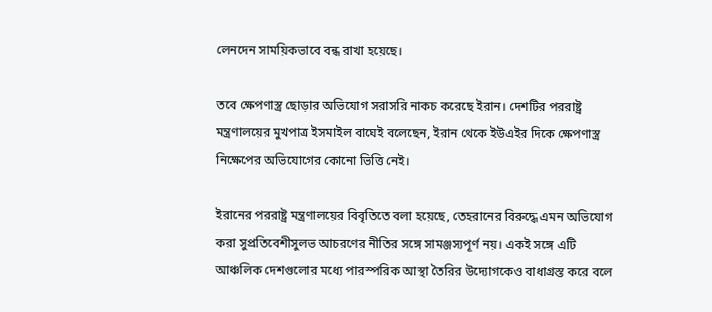লেনদেন সাময়িকভাবে বন্ধ রাখা হয়েছে।

তবে ক্ষেপণাস্ত্র ছোড়ার অভিযোগ সরাসরি নাকচ করেছে ইরান। দেশটির পররাষ্ট্র মন্ত্রণালয়ের মুখপাত্র ইসমাইল বাঘেই বলেছেন, ইরান থেকে ইউএইর দিকে ক্ষেপণাস্ত্র নিক্ষেপের অভিযোগের কোনো ভিত্তি নেই।

ইরানের পররাষ্ট্র মন্ত্রণালয়ের বিবৃতিতে বলা হয়েছে, তেহরানের বিরুদ্ধে এমন অভিযোগ করা সুপ্রতিবেশীসুলভ আচরণের নীতির সঙ্গে সামঞ্জস্যপূর্ণ নয়। একই সঙ্গে এটি আঞ্চলিক দেশগুলোর মধ্যে পারস্পরিক আস্থা তৈরির উদ্যোগকেও বাধাগ্রস্ত করে বলে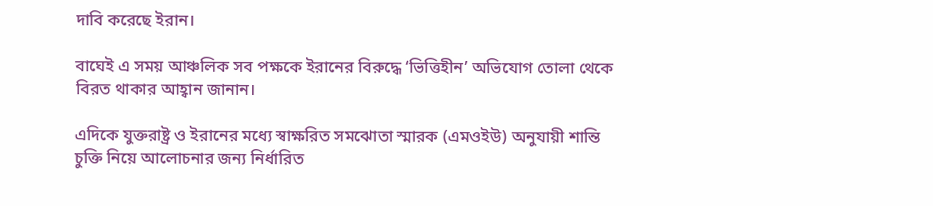দাবি করেছে ইরান।

বাঘেই এ সময় আঞ্চলিক সব পক্ষকে ইরানের বিরুদ্ধে ‘ভিত্তিহীন’ অভিযোগ তোলা থেকে বিরত থাকার আহ্বান জানান।

এদিকে যুক্তরাষ্ট্র ও ইরানের মধ্যে স্বাক্ষরিত সমঝোতা স্মারক (এমওইউ) অনুযায়ী শান্তি চুক্তি নিয়ে আলোচনার জন্য নির্ধারিত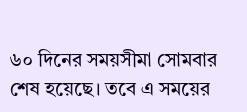৬০ দিনের সময়সীমা সোমবার শেষ হয়েছে। তবে এ সময়ের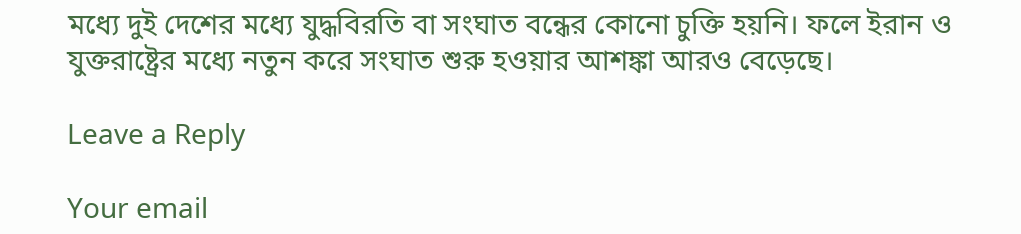মধ্যে দুই দেশের মধ্যে যুদ্ধবিরতি বা সংঘাত বন্ধের কোনো চুক্তি হয়নি। ফলে ইরান ও যুক্তরাষ্ট্রের মধ্যে নতুন করে সংঘাত শুরু হওয়ার আশঙ্কা আরও বেড়েছে।

Leave a Reply

Your email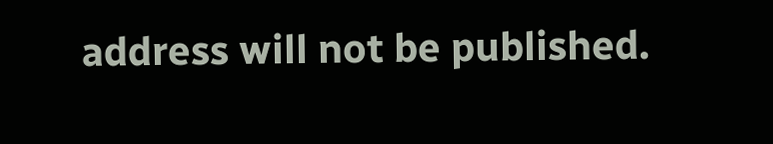address will not be published.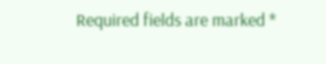Required fields are marked *